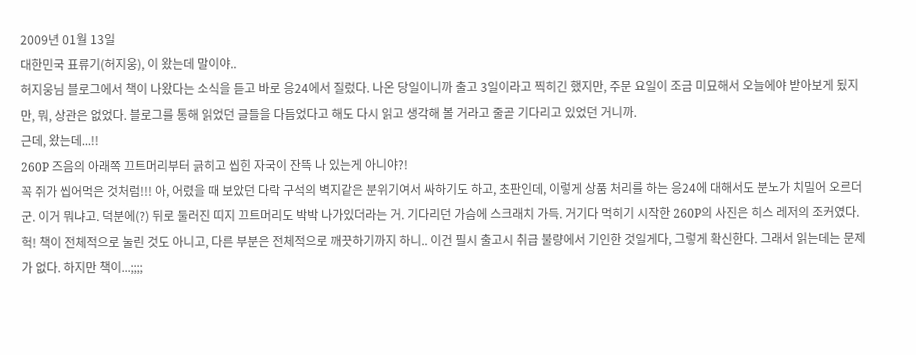2009년 01월 13일
대한민국 표류기(허지웅), 이 왔는데 말이야..
허지웅님 블로그에서 책이 나왔다는 소식을 듣고 바로 응24에서 질렀다. 나온 당일이니까 출고 3일이라고 찍히긴 했지만, 주문 요일이 조금 미묘해서 오늘에야 받아보게 됬지만, 뭐, 상관은 없었다. 블로그를 통해 읽었던 글들을 다듬었다고 해도 다시 읽고 생각해 볼 거라고 줄곧 기다리고 있었던 거니까.
근데, 왔는데...!!
260P 즈음의 아래쪽 끄트머리부터 긁히고 씹힌 자국이 잔뜩 나 있는게 아니야?!
꼭 쥐가 씹어먹은 것처럼!!! 아, 어렸을 때 보았던 다락 구석의 벽지같은 분위기여서 싸하기도 하고, 초판인데, 이렇게 상품 처리를 하는 응24에 대해서도 분노가 치밀어 오르더군. 이거 뭐냐고. 덕분에(?) 뒤로 둘러진 띠지 끄트머리도 박박 나가있더라는 거. 기다리던 가슴에 스크래치 가득. 거기다 먹히기 시작한 260P의 사진은 히스 레저의 조커였다. 헉! 책이 전체적으로 눌린 것도 아니고, 다른 부분은 전체적으로 깨끗하기까지 하니.. 이건 필시 출고시 취급 불량에서 기인한 것일게다, 그렇게 확신한다. 그래서 읽는데는 문제가 없다. 하지만 책이...;;;;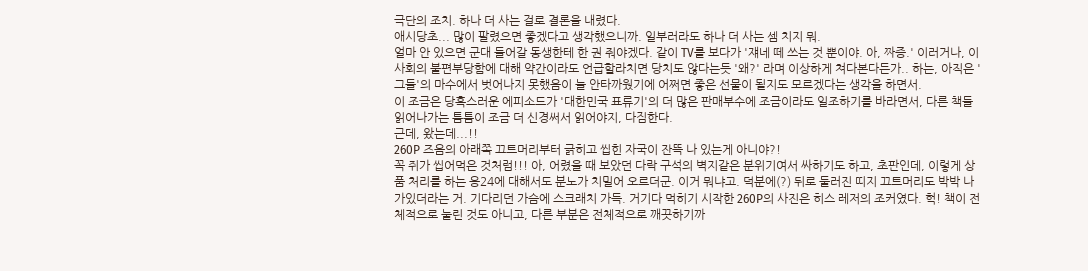극단의 조치. 하나 더 사는 걸로 결론을 내렸다.
애시당초... 많이 팔렸으면 좋겠다고 생각했으니까. 일부러라도 하나 더 사는 셈 치지 뭐.
얼마 안 있으면 군대 들어갈 동생한테 한 권 줘야겠다. 같이 TV를 보다가 '쟤네 떼 쓰는 것 뿐이야. 아, 짜증.' 이러거나, 이 사회의 불편부당함에 대해 약간이라도 언급할라치면 당치도 않다는듯 '왜?' 라며 이상하게 쳐다본다든가.. 하는, 아직은 '그들'의 마수에서 벗어나지 못했음이 늘 안타까웠기에 어쩌면 좋은 선물이 될지도 모르겠다는 생각을 하면서.
이 조금은 당혹스러운 에피소드가 '대한민국 표류기'의 더 많은 판매부수에 조금이라도 일조하기를 바라면서, 다른 책들 읽어나가는 틈틈이 조금 더 신경써서 읽어야지, 다짐한다.
근데, 왔는데...!!
260P 즈음의 아래쪽 끄트머리부터 긁히고 씹힌 자국이 잔뜩 나 있는게 아니야?!
꼭 쥐가 씹어먹은 것처럼!!! 아, 어렸을 때 보았던 다락 구석의 벽지같은 분위기여서 싸하기도 하고, 초판인데, 이렇게 상품 처리를 하는 응24에 대해서도 분노가 치밀어 오르더군. 이거 뭐냐고. 덕분에(?) 뒤로 둘러진 띠지 끄트머리도 박박 나가있더라는 거. 기다리던 가슴에 스크래치 가득. 거기다 먹히기 시작한 260P의 사진은 히스 레저의 조커였다. 헉! 책이 전체적으로 눌린 것도 아니고, 다른 부분은 전체적으로 깨끗하기까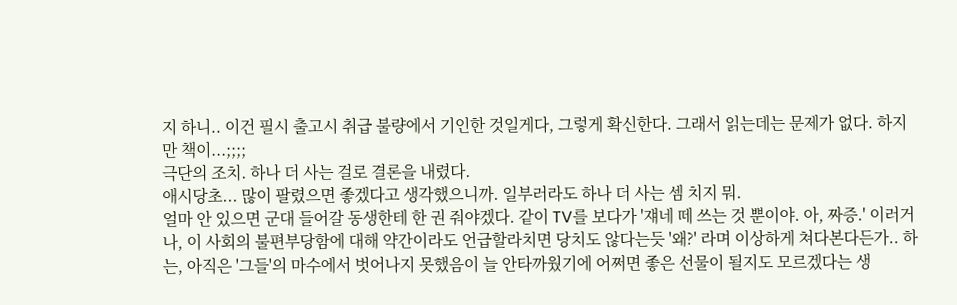지 하니.. 이건 필시 출고시 취급 불량에서 기인한 것일게다, 그렇게 확신한다. 그래서 읽는데는 문제가 없다. 하지만 책이...;;;;
극단의 조치. 하나 더 사는 걸로 결론을 내렸다.
애시당초... 많이 팔렸으면 좋겠다고 생각했으니까. 일부러라도 하나 더 사는 셈 치지 뭐.
얼마 안 있으면 군대 들어갈 동생한테 한 권 줘야겠다. 같이 TV를 보다가 '쟤네 떼 쓰는 것 뿐이야. 아, 짜증.' 이러거나, 이 사회의 불편부당함에 대해 약간이라도 언급할라치면 당치도 않다는듯 '왜?' 라며 이상하게 쳐다본다든가.. 하는, 아직은 '그들'의 마수에서 벗어나지 못했음이 늘 안타까웠기에 어쩌면 좋은 선물이 될지도 모르겠다는 생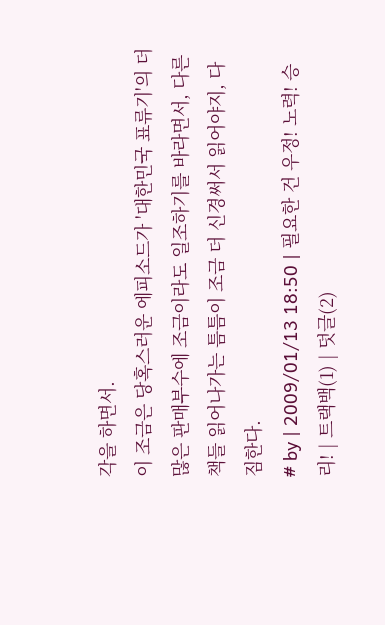각을 하면서.
이 조금은 당혹스러운 에피소드가 '대한민국 표류기'의 더 많은 판매부수에 조금이라도 일조하기를 바라면서, 다른 책들 읽어나가는 틈틈이 조금 더 신경써서 읽어야지, 다짐한다.
# by | 2009/01/13 18:50 | 필요한 건 우정! 노력! 승리! | 트랙백(1) | 덧글(2)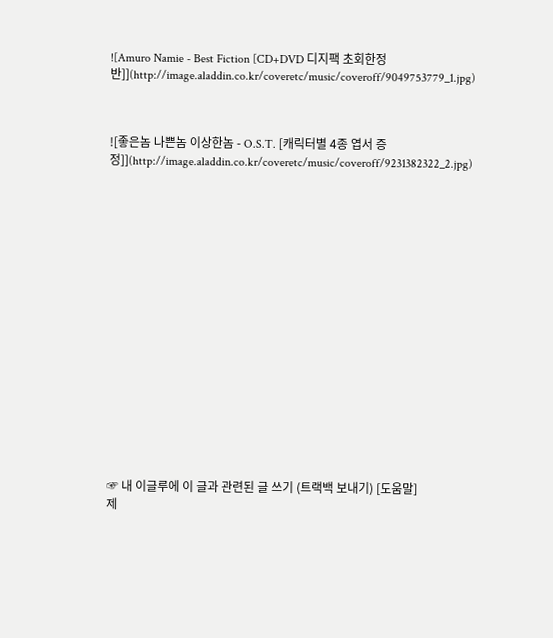![Amuro Namie - Best Fiction [CD+DVD 디지팩 초회한정반]](http://image.aladdin.co.kr/coveretc/music/coveroff/9049753779_1.jpg)



![좋은놈 나쁜놈 이상한놈 - O.S.T. [캐릭터별 4종 엽서 증정]](http://image.aladdin.co.kr/coveretc/music/coveroff/9231382322_2.jpg)


















☞ 내 이글루에 이 글과 관련된 글 쓰기 (트랙백 보내기) [도움말]
제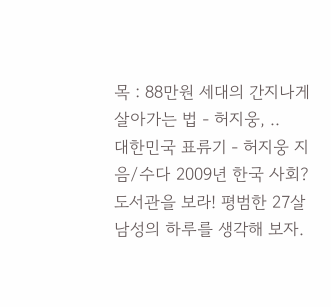목 : 88만원 세대의 간지나게 살아가는 법 - 허지웅, ..
대한민국 표류기 - 허지웅 지음/수다 2009년 한국 사회? 도서관을 보라! 평범한 27살 남성의 하루를 생각해 보자.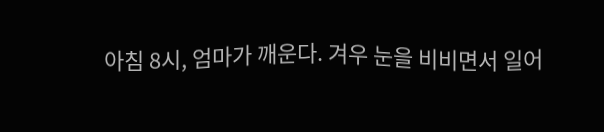아침 8시, 엄마가 깨운다. 겨우 눈을 비비면서 일어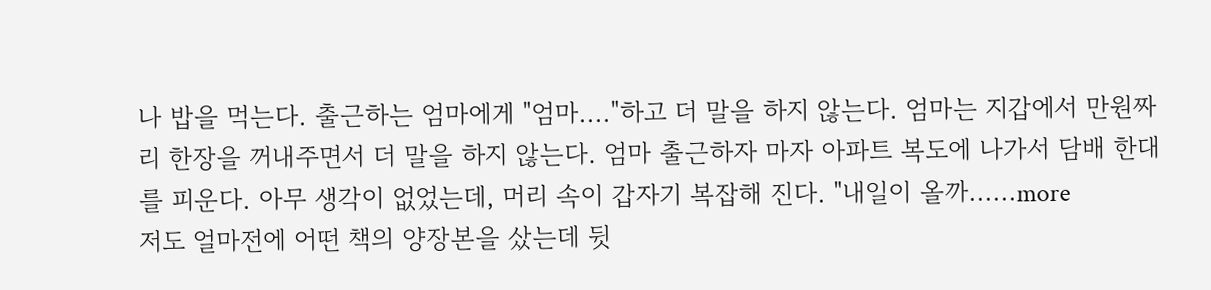나 밥을 먹는다. 출근하는 엄마에게 "엄마...."하고 더 말을 하지 않는다. 엄마는 지갑에서 만원짜리 한장을 꺼내주면서 더 말을 하지 않는다. 엄마 출근하자 마자 아파트 복도에 나가서 담배 한대를 피운다. 아무 생각이 없었는데, 머리 속이 갑자기 복잡해 진다. "내일이 올까......more
저도 얼마전에 어떤 책의 양장본을 샀는데 뒷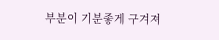부분이 기분좋게 구겨져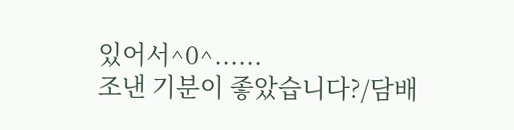있어서^0^......
조낸 기분이 좋았습니다?/담배